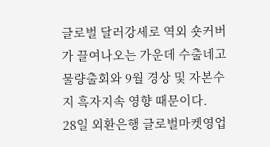글로벌 달러강세로 역외 숏커버가 끌여나오는 가운데 수출네고 물량출회와 9월 경상 및 자본수지 흑자지속 영향 때문이다.
28일 외환은행 글로벌마켓영업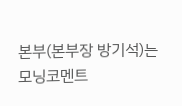본부(본부장 방기석)는 모닝코멘트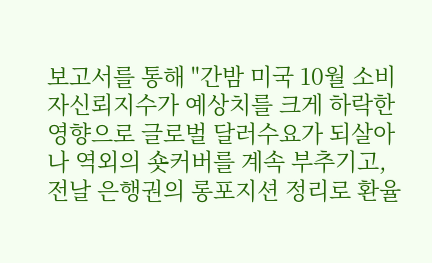보고서를 통해 "간밤 미국 10월 소비자신뢰지수가 예상치를 크게 하락한 영향으로 글로벌 달러수요가 되살아나 역외의 숏커버를 계속 부추기고, 전날 은행권의 롱포지션 정리로 환율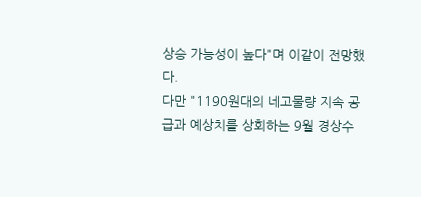상승 가능성이 높다"며 이같이 전망했다.
다만 "1190원대의 네고물량 지속 공급과 예상치를 상회하는 9월 경상수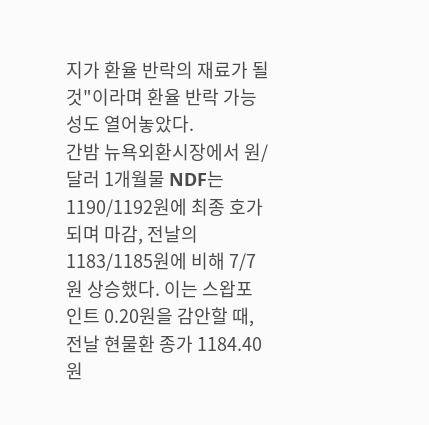지가 환율 반락의 재료가 될 것"이라며 환율 반락 가능성도 열어놓았다.
간밤 뉴욕외환시장에서 원/달러 1개월물 NDF는 1190/1192원에 최종 호가되며 마감, 전날의 1183/1185원에 비해 7/7원 상승했다. 이는 스왑포인트 0.20원을 감안할 때, 전날 현물환 종가 1184.40원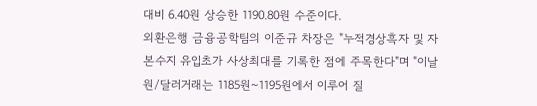대비 6.40원 상승한 1190.80원 수준이다.
외환은행 금융공학팀의 이준규 차장은 "누적경상흑자 및 자본수지 유입초가 사상최대를 기록한 점에 주목한다"며 "이날 원/달러거래는 1185원~1195원에서 이루어 질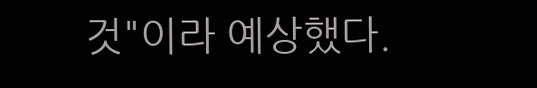것"이라 예상했다.